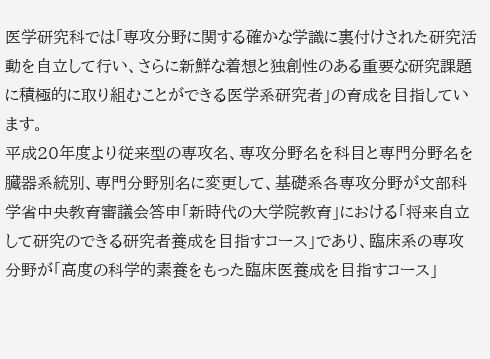医学研究科では「専攻分野に関する確かな学識に裏付けされた研究活動を自立して行い、さらに新鮮な着想と独創性のある重要な研究課題に積極的に取り組むことができる医学系研究者」の育成を目指しています。
平成20年度より従来型の専攻名、専攻分野名を科目と専門分野名を臓器系統別、専門分野別名に変更して、基礎系各専攻分野が文部科学省中央教育審議会答申「新時代の大学院教育」における「将来自立して研究のできる研究者養成を目指すコース」であり、臨床系の専攻分野が「高度の科学的素養をもった臨床医養成を目指すコース」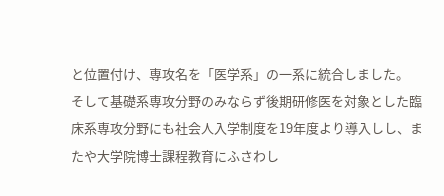と位置付け、専攻名を「医学系」の一系に統合しました。
そして基礎系専攻分野のみならず後期研修医を対象とした臨床系専攻分野にも社会人入学制度を19年度より導入しし、またや大学院博士課程教育にふさわし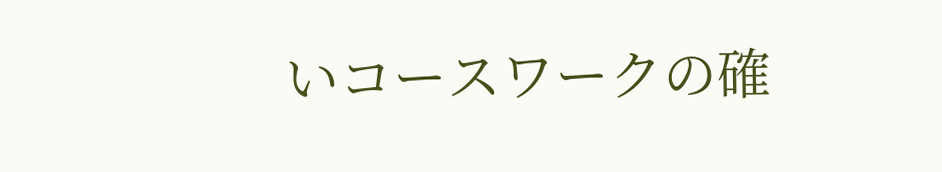いコースワークの確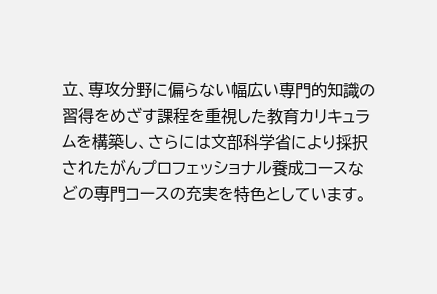立、専攻分野に偏らない幅広い専門的知識の習得をめざす課程を重視した教育カリキュラムを構築し、さらには文部科学省により採択されたがんプロフェッショナル養成コースなどの専門コースの充実を特色としています。